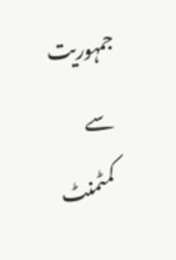جمہوریت سے کمٹمنٹ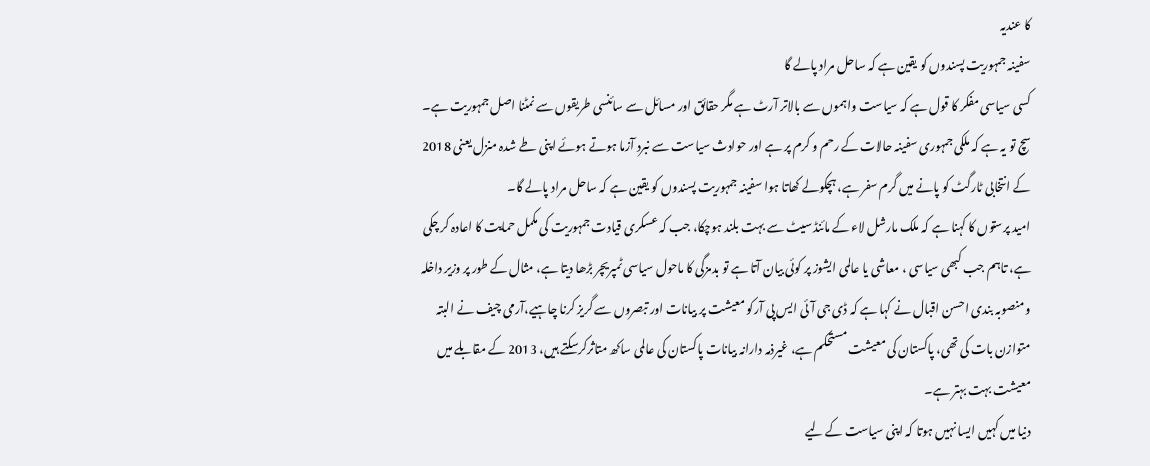کا عندیہ
سفینہ جمہوریت پسندوں کو یقین ہے کہ ساحل مراد پالے گا
کسی سیاسی مفکر کا قول ہے کہ سیاست واہموں سے بالاتر آرٹ ہے مگر حقائق اور مسائل سے سائنسی طریقوں سے نمٹنا اصل جمہوریت ہے۔ سچ تو یہ ہے کہ ملکی جمہوری سفینہ حالات کے رحم و کرم پر ہے اور حوادث سیاست سے نبرد آزما ہوتے ہوئے اپنی طے شدہ منزل یعنی 2018 کے انتخابی ٹارگٹ کو پانے میں گرم سفر ہے، ہچکولے کھاتا ہوا سفینہ جمہوریت پسندوں کو یقین ہے کہ ساحل مراد پالے گا۔
امید پرستوں کا کہنا ہے کہ ملک مارشل لاء کے مائنڈ سیٹ سے بہت بلند ہوچکا، جب کہ عسکری قیادت جمہوریت کی مکمل حمایت کا اعادہ کر چکی ہے، تاہم جب کبھی سیاسی ، معاشی یا عالمی ایشوز پر کوئی بیان آتا ہے تو بدمزگی کا ماحول سیاسی ٹمپریچر بڑھا دیتا ہے، مثال کے طور پر وزیر داخلہ و منصوبہ بندی احسن اقبال نے کہا ہے کہ ڈی جی آئی ایس پی آرکو معیشت پر بیانات اور تبصروں سے گریز کرنا چاہیے،آرمی چیف نے البتہ متوازن بات کی تھی، پاکستان کی معیشت مستحکم ہے، غیرذمہ دارانہ بیانات پاکستان کی عالمی ساکھ متاثرکرسکتے ہیں، 2013 کے مقابلے میں معیشت بہت بہتر ہے۔
دنیا میں کہیں ایسا نہیں ہوتا کہ اپنی سیاست کے لیے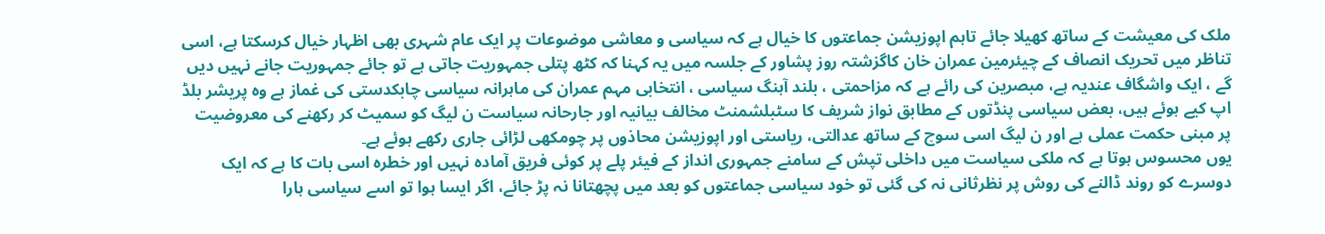ملک کی معیشت کے ساتھ کھیلا جائے تاہم اپوزیشن جماعتوں کا خیال ہے کہ سیاسی و معاشی موضوعات پر ایک عام شہری بھی اظہار خیال کرسکتا ہے، اسی تناظر میں تحریک انصاف کے چیئرمین عمران خان کاگزشتہ روز پشاور کے جلسہ میں یہ کہنا کہ کٹھ پتلی جمہوریت جاتی ہے تو جائے جمہوریت جانے نہیں دیں گے ، ایک واشگاف عندیہ ہے، مبصرین کی رائے ہے کہ مزاحمتی ، بلند آہنگ سیاسی ، انتخابی مہم عمران کی ماہرانہ سیاسی چابکدستی کی غماز ہے وہ پریشر بلڈ اپ کیے ہوئے ہیں، بعض سیاسی پنڈتوں کے مطابق نواز شریف کا سٹبلشمنٹ مخالف بیانیہ اور جارحانہ سیاست ن لیگ کو سمیٹ کر رکھنے کی معروضیت پر مبنی حکمت عملی ہے اور ن لیگ اسی سوچ کے ساتھ عدالتی، ریاستی اور اپوزیشن محاذوں پر چومکھی لڑائی جاری رکھے ہوئے ہے۔
یوں محسوس ہوتا ہے کہ ملکی سیاست میں داخلی تپش کے سامنے جمہوری انداز کے فیئر پلے پر کوئی فریق آمادہ نہیں اور خطرہ اسی بات کا ہے کہ ایک دوسرے کو روند ڈالنے کی روش پر نظرثانی نہ کی گئی تو خود سیاسی جماعتوں کو بعد میں پچھتانا نہ پڑ جائے، اگر ایسا ہوا تو اسے سیاسی ہارا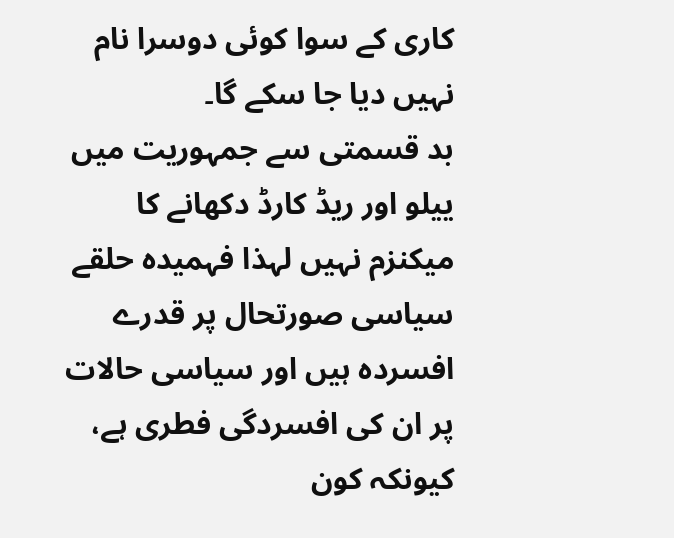کاری کے سوا کوئی دوسرا نام نہیں دیا جا سکے گا۔
بد قسمتی سے جمہوریت میں ییلو اور ریڈ کارڈ دکھانے کا میکنزم نہیں لہذا فہمیدہ حلقے سیاسی صورتحال پر قدرے افسردہ ہیں اور سیاسی حالات پر ان کی افسردگی فطری ہے، کیونکہ کون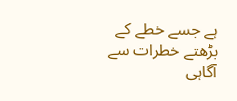ہے جسے خطے کے بڑھتے خطرات سے آگاہی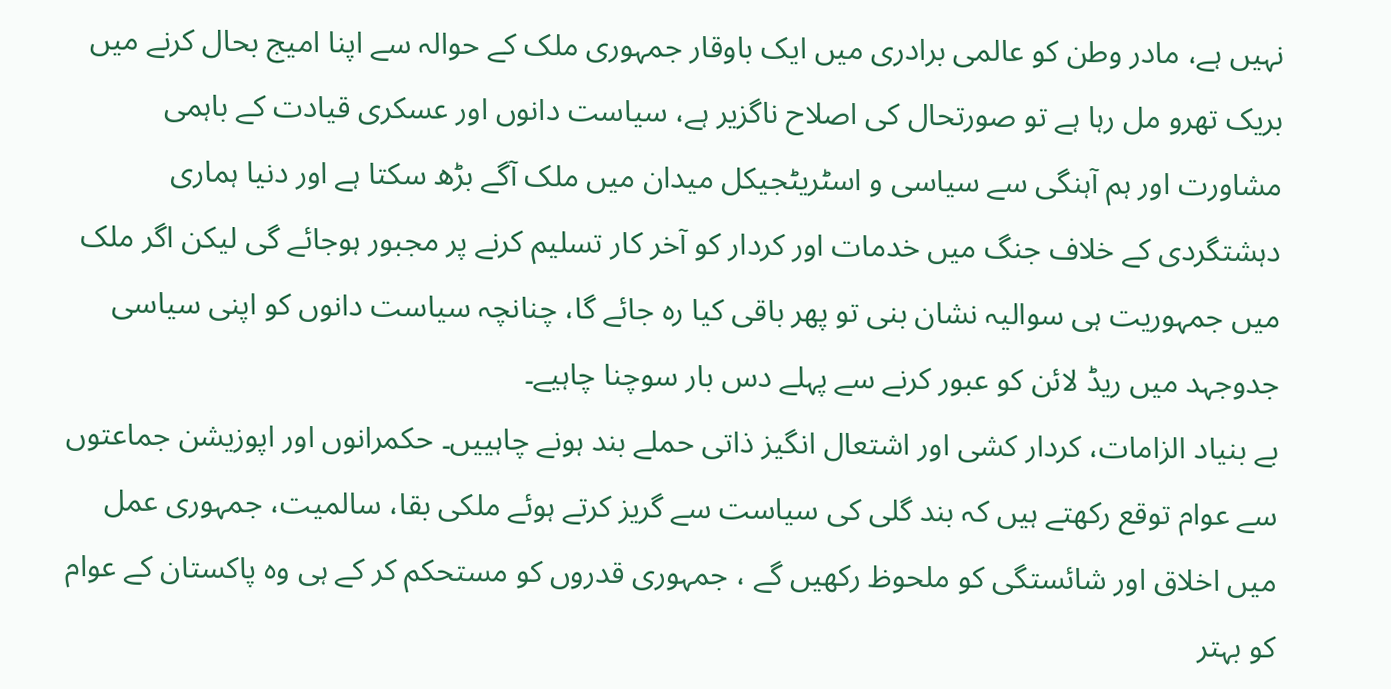نہیں ہے، مادر وطن کو عالمی برادری میں ایک باوقار جمہوری ملک کے حوالہ سے اپنا امیج بحال کرنے میں بریک تھرو مل رہا ہے تو صورتحال کی اصلاح ناگزیر ہے، سیاست دانوں اور عسکری قیادت کے باہمی مشاورت اور ہم آہنگی سے سیاسی و اسٹریٹجیکل میدان میں ملک آگے بڑھ سکتا ہے اور دنیا ہماری دہشتگردی کے خلاف جنگ میں خدمات اور کردار کو آخر کار تسلیم کرنے پر مجبور ہوجائے گی لیکن اگر ملک میں جمہوریت ہی سوالیہ نشان بنی تو پھر باقی کیا رہ جائے گا، چنانچہ سیاست دانوں کو اپنی سیاسی جدوجہد میں ریڈ لائن کو عبور کرنے سے پہلے دس بار سوچنا چاہیے۔
بے بنیاد الزامات، کردار کشی اور اشتعال انگیز ذاتی حملے بند ہونے چاہییں۔ حکمرانوں اور اپوزیشن جماعتوں سے عوام توقع رکھتے ہیں کہ بند گلی کی سیاست سے گریز کرتے ہوئے ملکی بقا، سالمیت، جمہوری عمل میں اخلاق اور شائستگی کو ملحوظ رکھیں گے ، جمہوری قدروں کو مستحکم کر کے ہی وہ پاکستان کے عوام کو بہتر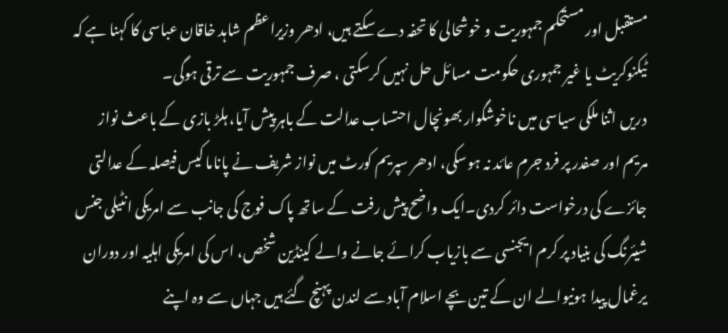مستقبل اور مستحکم جمہوریت و خوشحالی کا تحفہ دے سکتے ہیں، ادھر وزیراعظم شاہد خاقان عباسی کا کہنا ہے کہ ٹیکنوکریٹ یا غیر جمہوری حکومت مسائل حل نہیں کرسکتی ، صرف جمہوریت سے ترقی ہوگی۔
دریں اثنا ملکی سیاسی میں ناخوشگوار بھونچال احتساب عدالت کے باہر پیش آیا، ہلڑ بازی کے باعث نواز مریم اور صفدر پر فرد جرم عائد نہ ہوسکی، ادھر سپریم کورٹ میں نواز شریف نے پاناما کیس فیصلہ کے عدالتی جائزے کی درخواست دائر کردی۔ایک واضح پیش رفت کے ساتھ پاک فوج کی جانب سے امریکی انٹیلی جنس شیئرنگ کی بنیاد پر کرم ایجنسی سے بازیاب کرائے جانے والے کینڈین شخص، اس کی امریکی اہلیہ اور دوران یرغمال پیدا ہونیوالے ان کے تین بچے اسلام آباد سے لندن پہنچ گئے ہیں جہاں سے وہ اپنے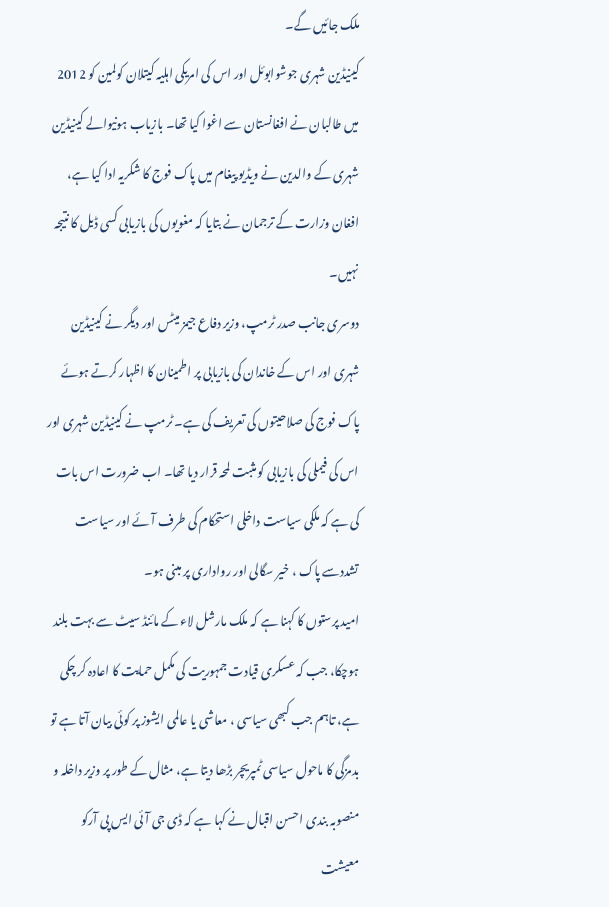ملک جائیں گے۔
کینیڈین شہری جوشوابوئل اور اس کی امریکی اہلیہ کیتلان کولمین کو 2012 میں طالبان نے افغانستان سے اغوا کیا تھا۔ بازیاب ہونیوالے کینیڈین شہری کے والدین نے ویڈیو پیغام میں پاک فوج کا شکریہ ادا کیا ہے، افغان وزارت کے ترجمان نے بتایا کہ مغویوں کی بازیابی کسی ڈیل کا نتیجہ نہیں۔
دوسری جانب صدر ٹرمپ، وزیر دفاع جیمز میٹس اور دیگر نے کینیڈین شہری اور اس کے خاندان کی بازیابی پر اطمینان کا اظہار کرتے ہوئے پاک فوج کی صلاحیتوں کی تعریف کی ہے۔ ٹرمپ نے کینیڈین شہری اور اس کی فیملی کی بازیابی کو مثبت لمحہ قرار دیا تھا۔ اب ضرورت اس بات کی ہے کہ ملکی سیاست داخلی استحکام کی طرف آئے اور سیاست تشددسے پاک ، خیر سگالی اور رواداری پر مبنی ہو۔
امید پرستوں کا کہنا ہے کہ ملک مارشل لاء کے مائنڈ سیٹ سے بہت بلند ہوچکا، جب کہ عسکری قیادت جمہوریت کی مکمل حمایت کا اعادہ کر چکی ہے، تاہم جب کبھی سیاسی ، معاشی یا عالمی ایشوز پر کوئی بیان آتا ہے تو بدمزگی کا ماحول سیاسی ٹمپریچر بڑھا دیتا ہے، مثال کے طور پر وزیر داخلہ و منصوبہ بندی احسن اقبال نے کہا ہے کہ ڈی جی آئی ایس پی آرکو معیشت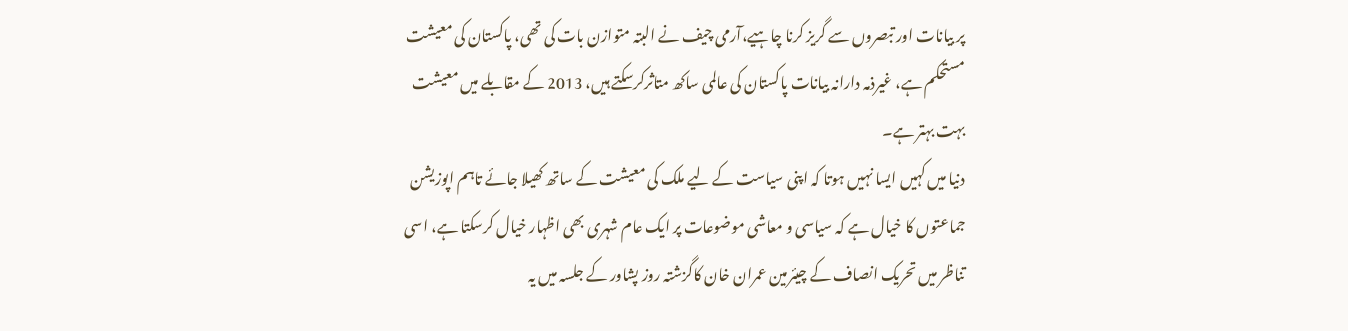پر بیانات اور تبصروں سے گریز کرنا چاہیے،آرمی چیف نے البتہ متوازن بات کی تھی، پاکستان کی معیشت مستحکم ہے، غیرذمہ دارانہ بیانات پاکستان کی عالمی ساکھ متاثرکرسکتے ہیں، 2013 کے مقابلے میں معیشت بہت بہتر ہے۔
دنیا میں کہیں ایسا نہیں ہوتا کہ اپنی سیاست کے لیے ملک کی معیشت کے ساتھ کھیلا جائے تاہم اپوزیشن جماعتوں کا خیال ہے کہ سیاسی و معاشی موضوعات پر ایک عام شہری بھی اظہار خیال کرسکتا ہے، اسی تناظر میں تحریک انصاف کے چیئرمین عمران خان کاگزشتہ روز پشاور کے جلسہ میں یہ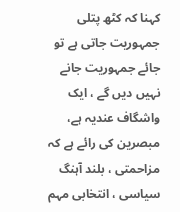کہنا کہ کٹھ پتلی جمہوریت جاتی ہے تو جائے جمہوریت جانے نہیں دیں گے ، ایک واشگاف عندیہ ہے، مبصرین کی رائے ہے کہ مزاحمتی ، بلند آہنگ سیاسی ، انتخابی مہم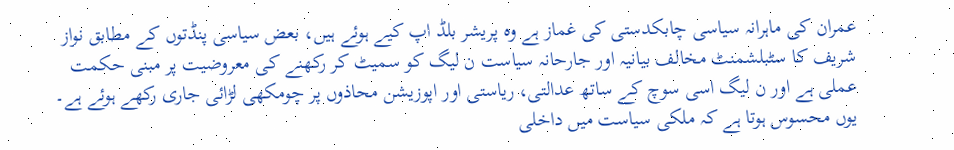عمران کی ماہرانہ سیاسی چابکدستی کی غماز ہے وہ پریشر بلڈ اپ کیے ہوئے ہیں، بعض سیاسی پنڈتوں کے مطابق نواز شریف کا سٹبلشمنٹ مخالف بیانیہ اور جارحانہ سیاست ن لیگ کو سمیٹ کر رکھنے کی معروضیت پر مبنی حکمت عملی ہے اور ن لیگ اسی سوچ کے ساتھ عدالتی، ریاستی اور اپوزیشن محاذوں پر چومکھی لڑائی جاری رکھے ہوئے ہے۔
یوں محسوس ہوتا ہے کہ ملکی سیاست میں داخلی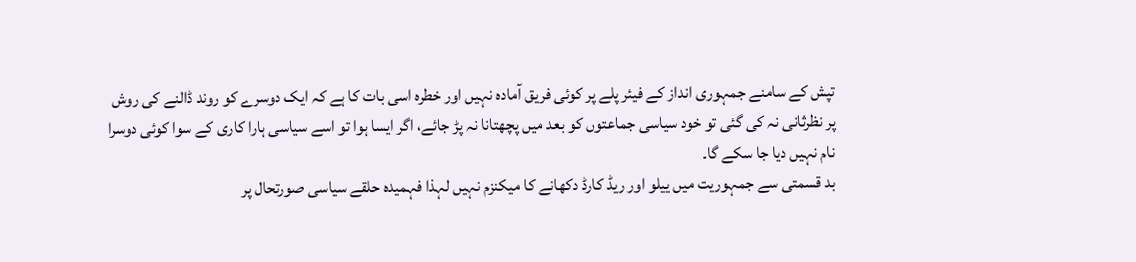تپش کے سامنے جمہوری انداز کے فیئر پلے پر کوئی فریق آمادہ نہیں اور خطرہ اسی بات کا ہے کہ ایک دوسرے کو روند ڈالنے کی روش پر نظرثانی نہ کی گئی تو خود سیاسی جماعتوں کو بعد میں پچھتانا نہ پڑ جائے، اگر ایسا ہوا تو اسے سیاسی ہارا کاری کے سوا کوئی دوسرا نام نہیں دیا جا سکے گا۔
بد قسمتی سے جمہوریت میں ییلو اور ریڈ کارڈ دکھانے کا میکنزم نہیں لہذا فہمیدہ حلقے سیاسی صورتحال پر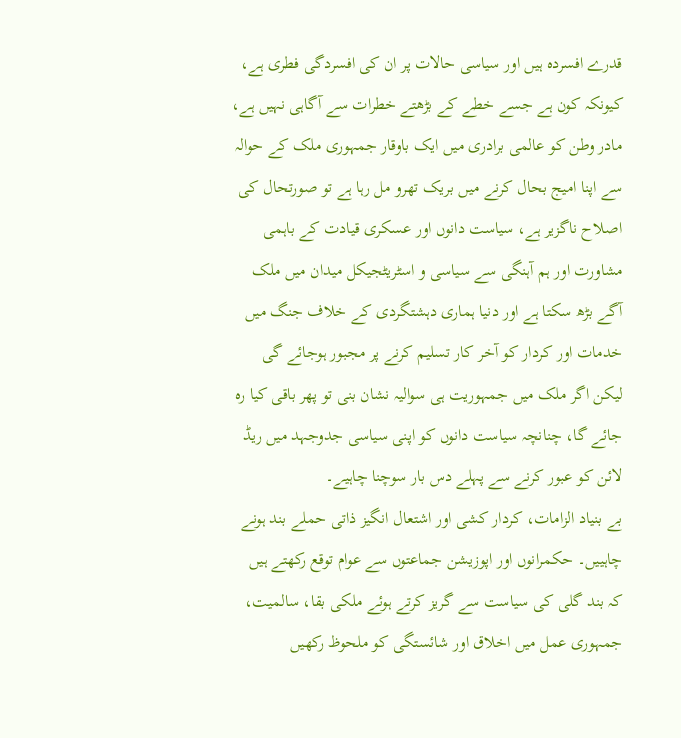قدرے افسردہ ہیں اور سیاسی حالات پر ان کی افسردگی فطری ہے، کیونکہ کون ہے جسے خطے کے بڑھتے خطرات سے آگاہی نہیں ہے، مادر وطن کو عالمی برادری میں ایک باوقار جمہوری ملک کے حوالہ سے اپنا امیج بحال کرنے میں بریک تھرو مل رہا ہے تو صورتحال کی اصلاح ناگزیر ہے، سیاست دانوں اور عسکری قیادت کے باہمی مشاورت اور ہم آہنگی سے سیاسی و اسٹریٹجیکل میدان میں ملک آگے بڑھ سکتا ہے اور دنیا ہماری دہشتگردی کے خلاف جنگ میں خدمات اور کردار کو آخر کار تسلیم کرنے پر مجبور ہوجائے گی لیکن اگر ملک میں جمہوریت ہی سوالیہ نشان بنی تو پھر باقی کیا رہ جائے گا، چنانچہ سیاست دانوں کو اپنی سیاسی جدوجہد میں ریڈ لائن کو عبور کرنے سے پہلے دس بار سوچنا چاہیے۔
بے بنیاد الزامات، کردار کشی اور اشتعال انگیز ذاتی حملے بند ہونے چاہییں۔ حکمرانوں اور اپوزیشن جماعتوں سے عوام توقع رکھتے ہیں کہ بند گلی کی سیاست سے گریز کرتے ہوئے ملکی بقا، سالمیت، جمہوری عمل میں اخلاق اور شائستگی کو ملحوظ رکھیں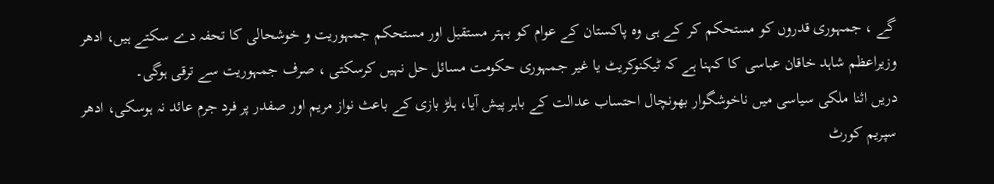گے ، جمہوری قدروں کو مستحکم کر کے ہی وہ پاکستان کے عوام کو بہتر مستقبل اور مستحکم جمہوریت و خوشحالی کا تحفہ دے سکتے ہیں، ادھر وزیراعظم شاہد خاقان عباسی کا کہنا ہے کہ ٹیکنوکریٹ یا غیر جمہوری حکومت مسائل حل نہیں کرسکتی ، صرف جمہوریت سے ترقی ہوگی۔
دریں اثنا ملکی سیاسی میں ناخوشگوار بھونچال احتساب عدالت کے باہر پیش آیا، ہلڑ بازی کے باعث نواز مریم اور صفدر پر فرد جرم عائد نہ ہوسکی، ادھر سپریم کورٹ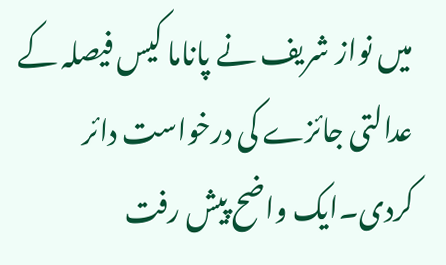میں نواز شریف نے پاناما کیس فیصلہ کے عدالتی جائزے کی درخواست دائر کردی۔ایک واضح پیش رفت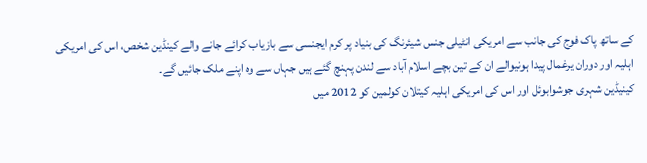کے ساتھ پاک فوج کی جانب سے امریکی انٹیلی جنس شیئرنگ کی بنیاد پر کرم ایجنسی سے بازیاب کرائے جانے والے کینڈین شخص، اس کی امریکی اہلیہ اور دوران یرغمال پیدا ہونیوالے ان کے تین بچے اسلام آباد سے لندن پہنچ گئے ہیں جہاں سے وہ اپنے ملک جائیں گے۔
کینیڈین شہری جوشوابوئل اور اس کی امریکی اہلیہ کیتلان کولمین کو 2012 میں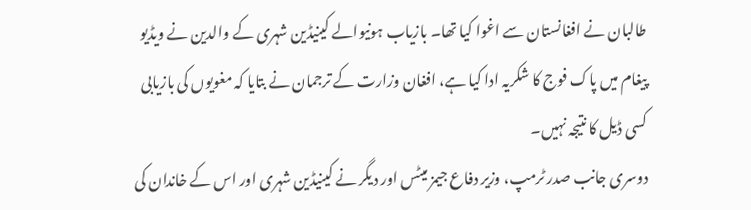طالبان نے افغانستان سے اغوا کیا تھا۔ بازیاب ہونیوالے کینیڈین شہری کے والدین نے ویڈیو پیغام میں پاک فوج کا شکریہ ادا کیا ہے، افغان وزارت کے ترجمان نے بتایا کہ مغویوں کی بازیابی کسی ڈیل کا نتیجہ نہیں۔
دوسری جانب صدر ٹرمپ، وزیر دفاع جیمز میٹس اور دیگر نے کینیڈین شہری اور اس کے خاندان کی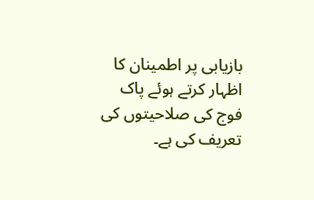بازیابی پر اطمینان کا اظہار کرتے ہوئے پاک فوج کی صلاحیتوں کی تعریف کی ہے۔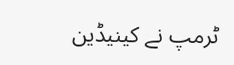ٹرمپ نے کینیڈین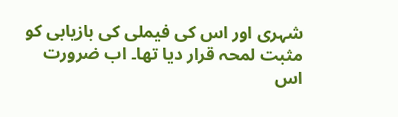شہری اور اس کی فیملی کی بازیابی کو مثبت لمحہ قرار دیا تھا۔ اب ضرورت اس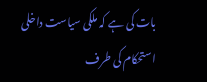بات کی ہے کہ ملکی سیاست داخلی استحکام کی طرف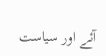آئے اور سیاست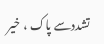تشددسے پاک ، خیر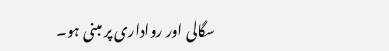سگالی اور رواداری پر مبنی ہو۔